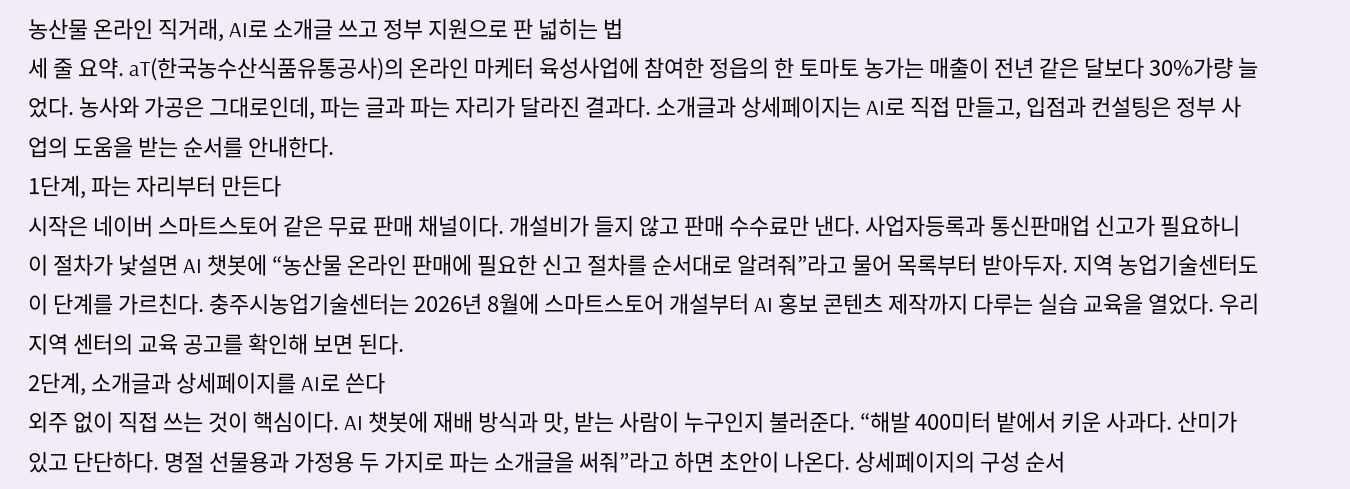농산물 온라인 직거래, AI로 소개글 쓰고 정부 지원으로 판 넓히는 법
세 줄 요약. aT(한국농수산식품유통공사)의 온라인 마케터 육성사업에 참여한 정읍의 한 토마토 농가는 매출이 전년 같은 달보다 30%가량 늘었다. 농사와 가공은 그대로인데, 파는 글과 파는 자리가 달라진 결과다. 소개글과 상세페이지는 AI로 직접 만들고, 입점과 컨설팅은 정부 사업의 도움을 받는 순서를 안내한다.
1단계, 파는 자리부터 만든다
시작은 네이버 스마트스토어 같은 무료 판매 채널이다. 개설비가 들지 않고 판매 수수료만 낸다. 사업자등록과 통신판매업 신고가 필요하니 이 절차가 낯설면 AI 챗봇에 “농산물 온라인 판매에 필요한 신고 절차를 순서대로 알려줘”라고 물어 목록부터 받아두자. 지역 농업기술센터도 이 단계를 가르친다. 충주시농업기술센터는 2026년 8월에 스마트스토어 개설부터 AI 홍보 콘텐츠 제작까지 다루는 실습 교육을 열었다. 우리 지역 센터의 교육 공고를 확인해 보면 된다.
2단계, 소개글과 상세페이지를 AI로 쓴다
외주 없이 직접 쓰는 것이 핵심이다. AI 챗봇에 재배 방식과 맛, 받는 사람이 누구인지 불러준다. “해발 400미터 밭에서 키운 사과다. 산미가 있고 단단하다. 명절 선물용과 가정용 두 가지로 파는 소개글을 써줘”라고 하면 초안이 나온다. 상세페이지의 구성 순서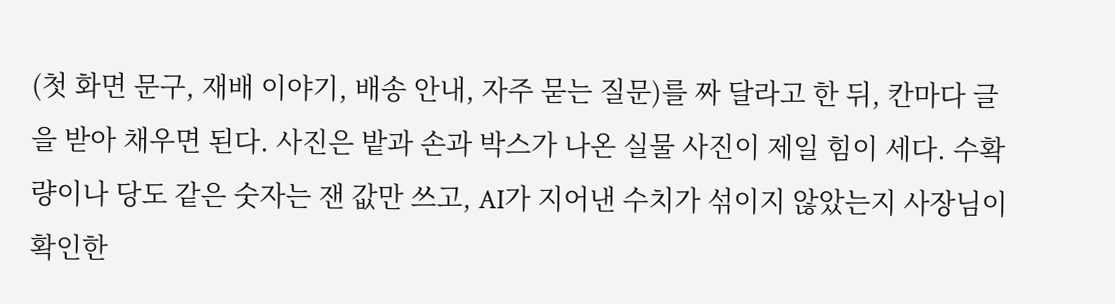(첫 화면 문구, 재배 이야기, 배송 안내, 자주 묻는 질문)를 짜 달라고 한 뒤, 칸마다 글을 받아 채우면 된다. 사진은 밭과 손과 박스가 나온 실물 사진이 제일 힘이 세다. 수확량이나 당도 같은 숫자는 잰 값만 쓰고, AI가 지어낸 수치가 섞이지 않았는지 사장님이 확인한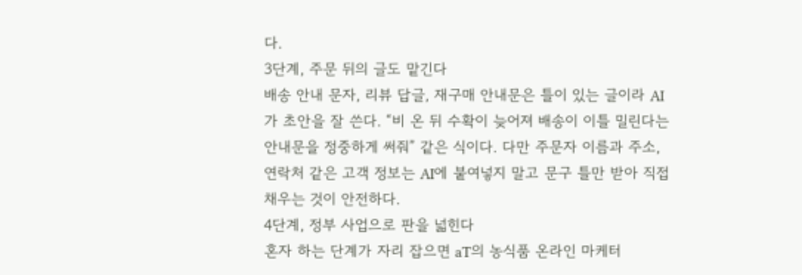다.
3단계, 주문 뒤의 글도 맡긴다
배송 안내 문자, 리뷰 답글, 재구매 안내문은 틀이 있는 글이라 AI가 초안을 잘 쓴다. “비 온 뒤 수확이 늦어져 배송이 이틀 밀린다는 안내문을 정중하게 써줘” 같은 식이다. 다만 주문자 이름과 주소, 연락처 같은 고객 정보는 AI에 붙여넣지 말고 문구 틀만 받아 직접 채우는 것이 안전하다.
4단계, 정부 사업으로 판을 넓힌다
혼자 하는 단계가 자리 잡으면 aT의 농식품 온라인 마케터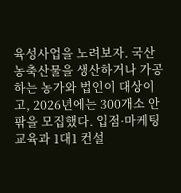육성사업을 노려보자. 국산 농축산물을 생산하거나 가공하는 농가와 법인이 대상이고, 2026년에는 300개소 안팎을 모집했다. 입점·마케팅 교육과 1대1 컨설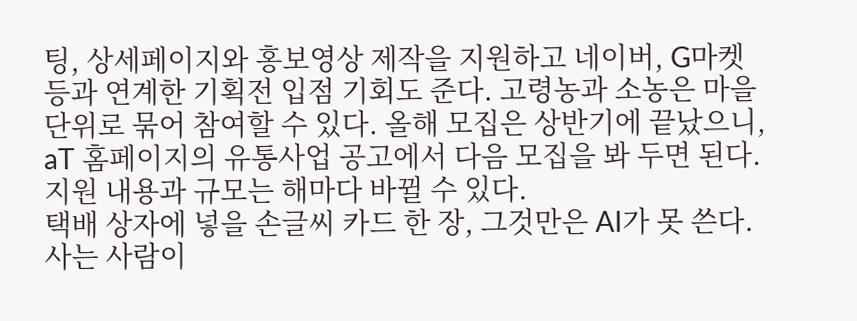팅, 상세페이지와 홍보영상 제작을 지원하고 네이버, G마켓 등과 연계한 기획전 입점 기회도 준다. 고령농과 소농은 마을 단위로 묶어 참여할 수 있다. 올해 모집은 상반기에 끝났으니, aT 홈페이지의 유통사업 공고에서 다음 모집을 봐 두면 된다. 지원 내용과 규모는 해마다 바뀔 수 있다.
택배 상자에 넣을 손글씨 카드 한 장, 그것만은 AI가 못 쓴다. 사는 사람이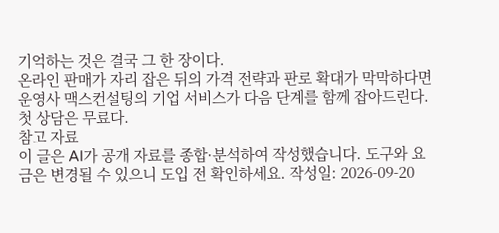기억하는 것은 결국 그 한 장이다.
온라인 판매가 자리 잡은 뒤의 가격 전략과 판로 확대가 막막하다면 운영사 맥스컨설팅의 기업 서비스가 다음 단계를 함께 잡아드린다. 첫 상담은 무료다.
참고 자료
이 글은 AI가 공개 자료를 종합·분석하여 작성했습니다. 도구와 요금은 변경될 수 있으니 도입 전 확인하세요. 작성일: 2026-09-20